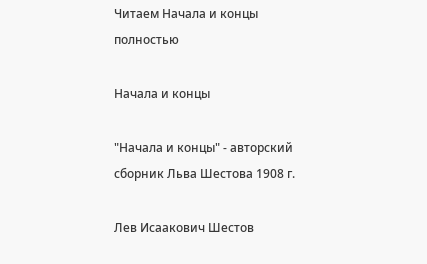Читаем Начала и концы полностью

Начала и концы

"Начала и концы" - авторский сборник Льва Шестова 1908 г.

Лев Исаакович Шестов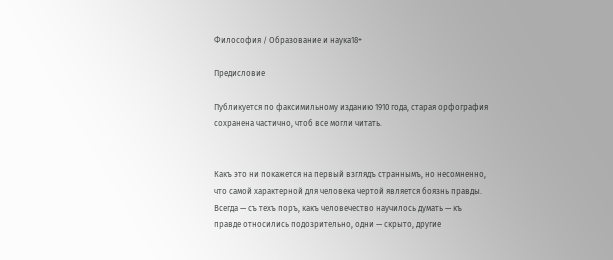Философия / Образование и наука18+

Предисловие

Публикуется по факсимильному изданию 1910 года, старая орфография сохранена частично, чтоб все могли читать.


Какъ это ни покажется на первый взглядъ страннымъ, но несомненно, что самой характерной для человека чертой является боязнь правды. Всегда — съ техъ поръ, какъ человечество научилось думать — къ правде относились подозрительно, одни — скрыто, другие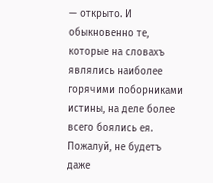— открыто. И обыкновенно те, которые на словахъ являлись наиболее горячими поборниками истины, на деле более всего боялись ея. Пожалуй, не будетъ даже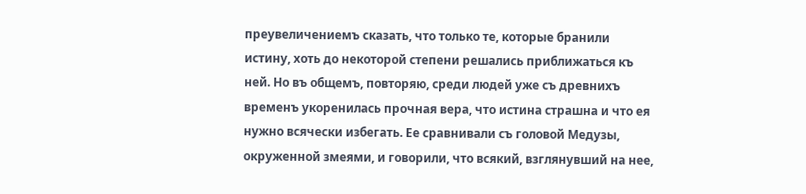преувеличениемъ сказать, что только те, которые бранили истину, хоть до некоторой степени решались приближаться къ ней. Но въ общемъ, повторяю, среди людей уже съ древнихъ временъ укоренилась прочная вера, что истина страшна и что ея нужно всячески избегать. Ее сравнивали съ головой Медузы, окруженной змеями, и говорили, что всякий, взглянувший на нее,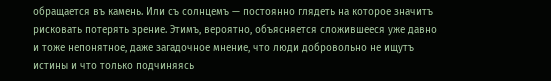обращается въ камень. Или съ солнцемъ — постоянно глядеть на которое значитъ рисковать потерять зрение. Этимъ, вероятно, объясняется сложившееся уже давно и тоже непонятное, даже загадочное мнение, что люди добровольно не ищутъ истины и что только подчиняясь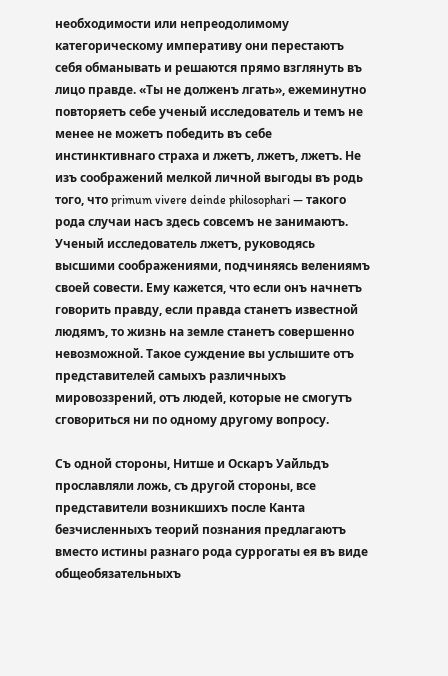необходимости или непреодолимому категорическому императиву они перестаютъ себя обманывать и решаются прямо взглянуть въ лицо правде. «Ты не долженъ лгать», ежеминутно повторяетъ себе ученый исследователь и темъ не менее не можетъ победить въ себе инстинктивнаго страха и лжетъ, лжетъ, лжетъ. Не изъ соображений мелкой личной выгоды въ родь того, что primum vivere deinde philosophari — такого рода случаи насъ здесь совсемъ не занимаютъ. Ученый исследователь лжетъ, руководясь высшими соображениями, подчиняясь велениямъ своей совести. Ему кажется, что если онъ начнетъ говорить правду, если правда станетъ известной людямъ, то жизнь на земле станетъ совершенно невозможной. Такое суждение вы услышите отъ представителей самыхъ различныхъ мировоззрений, отъ людей, которые не смогутъ сговориться ни по одному другому вопросу.

Съ одной стороны, Нитше и Оскаръ Уайльдъ прославляли ложь, съ другой стороны, все представители возникшихъ после Канта безчисленныхъ теорий познания предлагаютъ вместо истины разнаго рода суррогаты ея въ виде общеобязательныхъ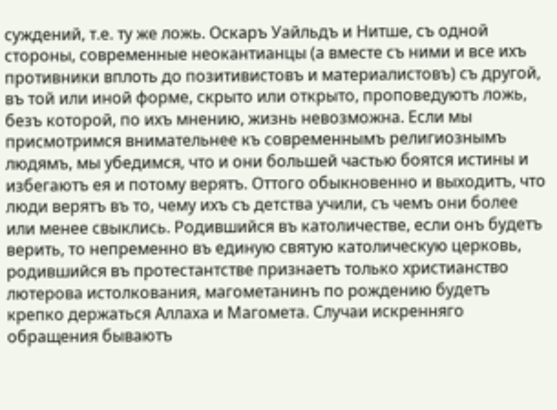суждений, т.е. ту же ложь. Оскаръ Уайльдъ и Нитше, съ одной стороны, современные неокантианцы (а вместе съ ними и все ихъ противники вплоть до позитивистовъ и материалистовъ) съ другой, въ той или иной форме, скрыто или открыто, проповедуютъ ложь, безъ которой, по ихъ мнению, жизнь невозможна. Если мы присмотримся внимательнее къ современнымъ религиознымъ людямъ, мы убедимся, что и они большей частью боятся истины и избегаютъ ея и потому верятъ. Оттого обыкновенно и выходитъ, что люди верятъ въ то, чему ихъ съ детства учили, съ чемъ они более или менее свыклись. Родившийся въ католичестве, если онъ будетъ верить, то непременно въ единую святую католическую церковь, родившийся въ протестантстве признаетъ только христианство лютерова истолкования, магометанинъ по рождению будетъ крепко держаться Аллаха и Магомета. Случаи искренняго обращения бываютъ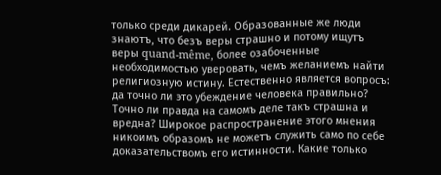только среди дикарей. Образованные же люди знаютъ, что безъ веры страшно и потому ищутъ веры quand-même, более озабоченные необходимостью уверовать, чемъ желаниемъ найти религиозную истину. Естественно является вопросъ: да точно ли это убеждение человека правильно? Точно ли правда на самомъ деле такъ страшна и вредна? Широкое распространение этого мнения никоимъ образомъ не можетъ служить само по себе доказательствомъ его истинности. Какие только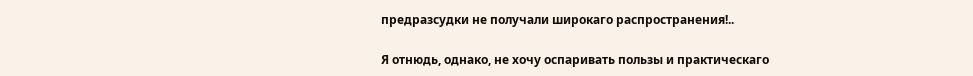предразсудки не получали широкаго распространения!..

Я отнюдь, однако, не хочу оспаривать пользы и практическаго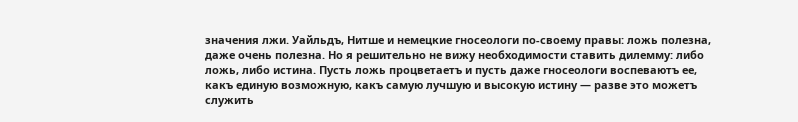значения лжи. Уайльдъ, Нитше и немецкие гносеологи по-своему правы: ложь полезна, даже очень полезна. Но я решительно не вижу необходимости ставить дилемму: либо ложь, либо истина. Пусть ложь процветаетъ и пусть даже гносеологи воспеваютъ ее, какъ единую возможную, какъ самую лучшую и высокую истину — разве это можетъ служить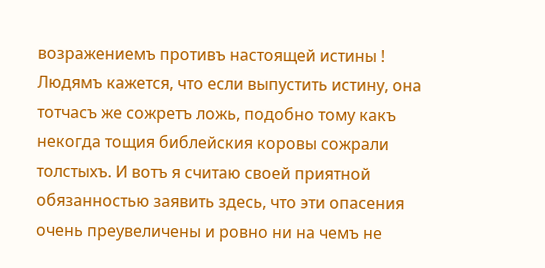возражениемъ противъ настоящей истины ! Людямъ кажется, что если выпустить истину, она тотчасъ же сожретъ ложь, подобно тому какъ некогда тощия библейския коровы сожрали толстыхъ. И вотъ я считаю своей приятной обязанностью заявить здесь, что эти опасения очень преувеличены и ровно ни на чемъ не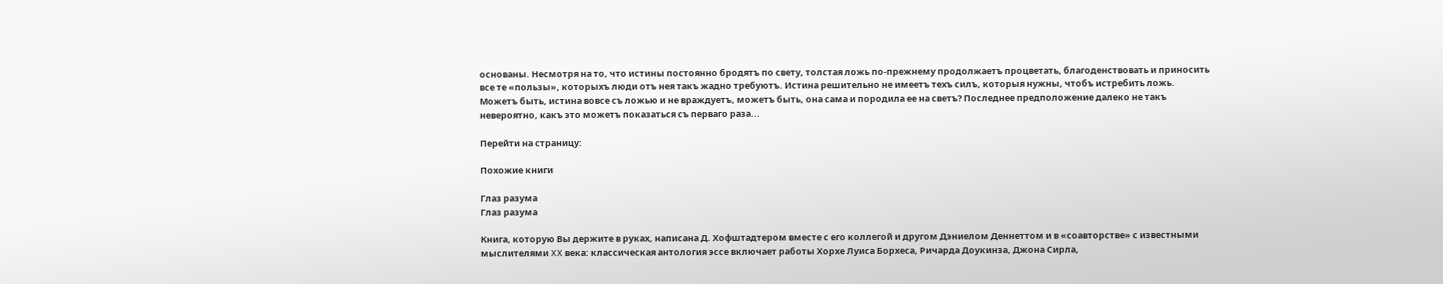основаны. Несмотря на то, что истины постоянно бродятъ по свету, толстая ложь по-прежнему продолжаетъ процветать, благоденствовать и приносить все те «пользы», которыхъ люди отъ нея такъ жадно требуютъ. Истина решительно не имеетъ техъ силъ, которыя нужны, чтобъ истребить ложь. Можетъ быть, истина вовсе съ ложью и не враждуетъ, можетъ быть, она сама и породила ее на светъ? Последнее предположение далеко не такъ невероятно, какъ это можетъ показаться съ перваго раза...

Перейти на страницу:

Похожие книги

Глаз разума
Глаз разума

Книга, которую Вы держите в руках, написана Д. Хофштадтером вместе с его коллегой и другом Дэниелом Деннеттом и в «соавторстве» с известными мыслителями XX века: классическая антология эссе включает работы Хорхе Луиса Борхеса, Ричарда Доукинза, Джона Сирла,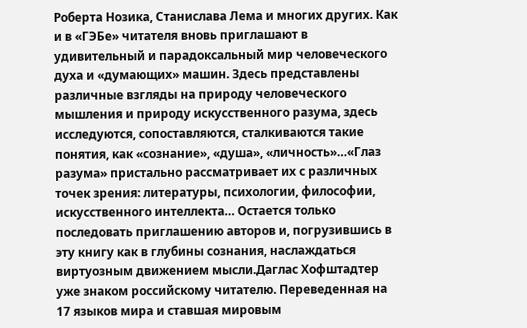Роберта Нозика, Станислава Лема и многих других. Как и в «ГЭБе» читателя вновь приглашают в удивительный и парадоксальный мир человеческого духа и «думающих» машин. Здесь представлены различные взгляды на природу человеческого мышления и природу искусственного разума, здесь исследуются, сопоставляются, сталкиваются такие понятия, как «сознание», «душа», «личность»…«Глаз разума» пристально рассматривает их с различных точек зрения: литературы, психологии, философии, искусственного интеллекта… Остается только последовать приглашению авторов и, погрузившись в эту книгу как в глубины сознания, наслаждаться виртуозным движением мысли.Даглас Хофштадтер уже знаком российскому читателю. Переведенная на 17 языков мира и ставшая мировым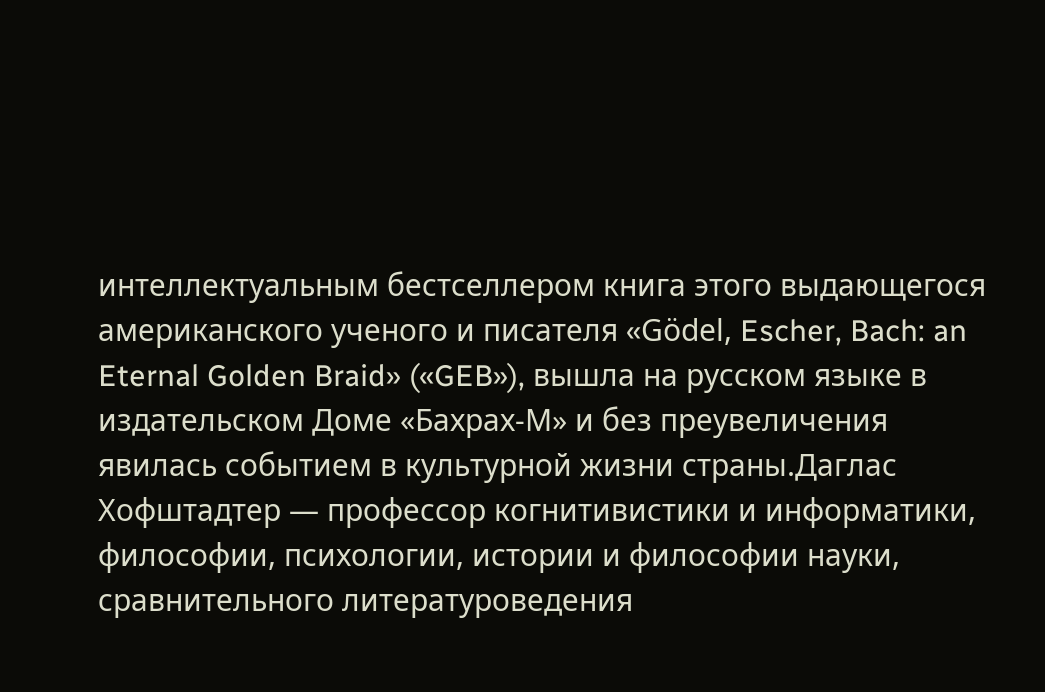интеллектуальным бестселлером книга этого выдающегося американского ученого и писателя «Gödel, Escher, Bach: an Eternal Golden Braid» («GEB»), вышла на русском языке в издательском Доме «Бахрах-М» и без преувеличения явилась событием в культурной жизни страны.Даглас Хофштадтер — профессор когнитивистики и информатики, философии, психологии, истории и философии науки, сравнительного литературоведения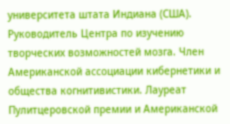университета штата Индиана (США). Руководитель Центра по изучению творческих возможностей мозга. Член Американской ассоциации кибернетики и общества когнитивистики. Лауреат Пулитцеровской премии и Американской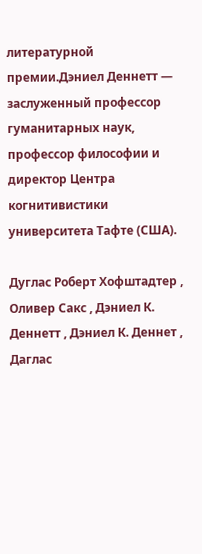литературной премии.Дэниел Деннетт — заслуженный профессор гуманитарных наук, профессор философии и директор Центра когнитивистики университета Тафте (США).

Дуглас Роберт Хофштадтер , Оливер Сакс , Дэниел К. Деннетт , Дэниел К. Деннет , Даглас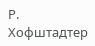Р. Хофштадтер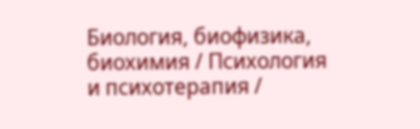Биология, биофизика, биохимия / Психология и психотерапия /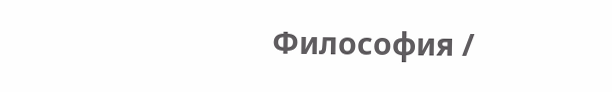Философия /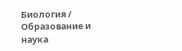Биология / Образование и наука